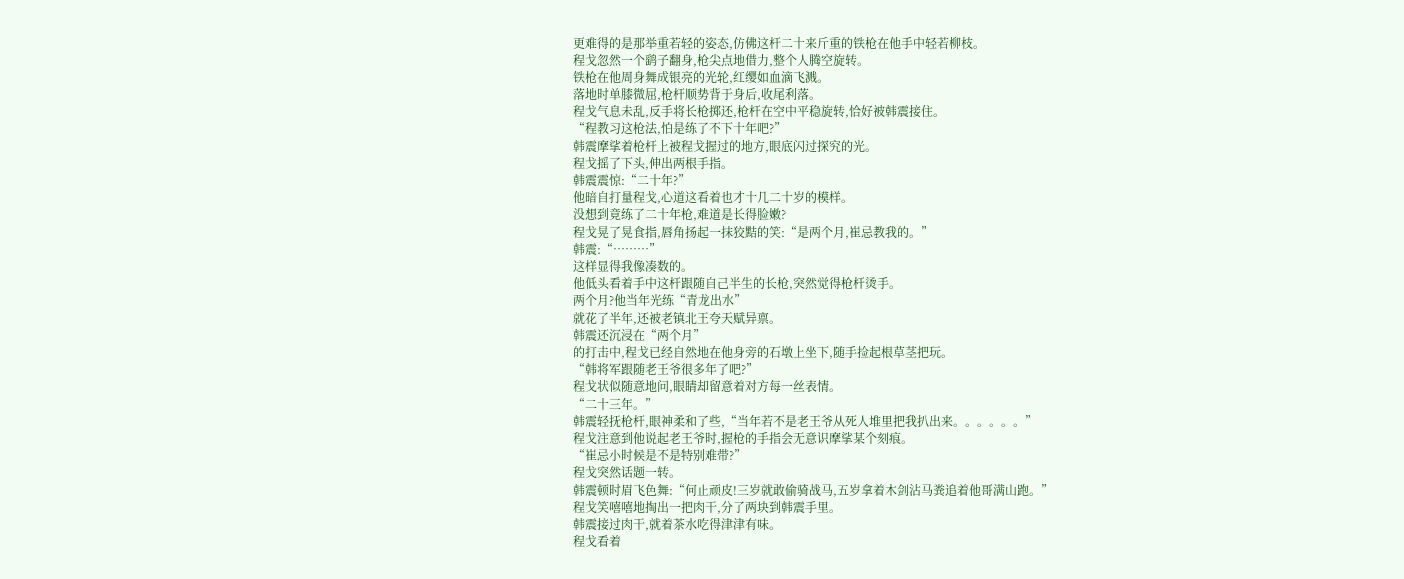更难得的是那举重若轻的姿态,仿佛这杆二十来斤重的铁枪在他手中轻若柳枝。
程戈忽然一个鹞子翻身,枪尖点地借力,整个人腾空旋转。
铁枪在他周身舞成银亮的光轮,红缨如血滴飞溅。
落地时单膝微屈,枪杆顺势背于身后,收尾利落。
程戈气息未乱,反手将长枪掷还,枪杆在空中平稳旋转,恰好被韩震接住。
“程教习这枪法,怕是练了不下十年吧?”
韩震摩挲着枪杆上被程戈握过的地方,眼底闪过探究的光。
程戈摇了下头,伸出两根手指。
韩震震惊:“二十年?”
他暗自打量程戈,心道这看着也才十几二十岁的模样。
没想到竟练了二十年枪,难道是长得脸嫩?
程戈晃了晃食指,唇角扬起一抹狡黠的笑:“是两个月,崔忌教我的。”
韩震:“………”
这样显得我像凑数的。
他低头看着手中这杆跟随自己半生的长枪,突然觉得枪杆烫手。
两个月?他当年光练“青龙出水”
就花了半年,还被老镇北王夸天赋异禀。
韩震还沉浸在“两个月”
的打击中,程戈已经自然地在他身旁的石墩上坐下,随手捡起根草茎把玩。
“韩将军跟随老王爷很多年了吧?”
程戈状似随意地问,眼睛却留意着对方每一丝表情。
“二十三年。”
韩震轻抚枪杆,眼神柔和了些,“当年若不是老王爷从死人堆里把我扒出来。。。。。。”
程戈注意到他说起老王爷时,握枪的手指会无意识摩挲某个刻痕。
“崔忌小时候是不是特别难带?”
程戈突然话题一转。
韩震顿时眉飞色舞:“何止顽皮!三岁就敢偷骑战马,五岁拿着木剑沾马粪追着他哥满山跑。”
程戈笑嘻嘻地掏出一把肉干,分了两块到韩震手里。
韩震接过肉干,就着茶水吃得津津有味。
程戈看着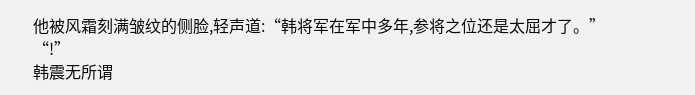他被风霜刻满皱纹的侧脸,轻声道:“韩将军在军中多年,参将之位还是太屈才了。”
“!”
韩震无所谓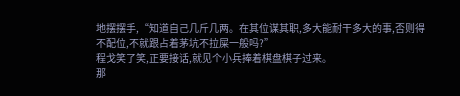地摆摆手,“知道自己几斤几两。在其位谋其职,多大能耐干多大的事,否则得不配位,不就跟占着茅坑不拉屎一般吗?”
程戈笑了笑,正要接话,就见个小兵捧着棋盘棋子过来。
那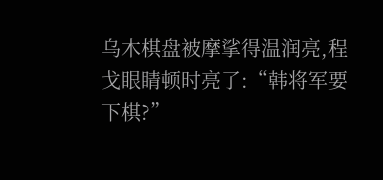乌木棋盘被摩挲得温润亮,程戈眼睛顿时亮了:“韩将军要下棋?”